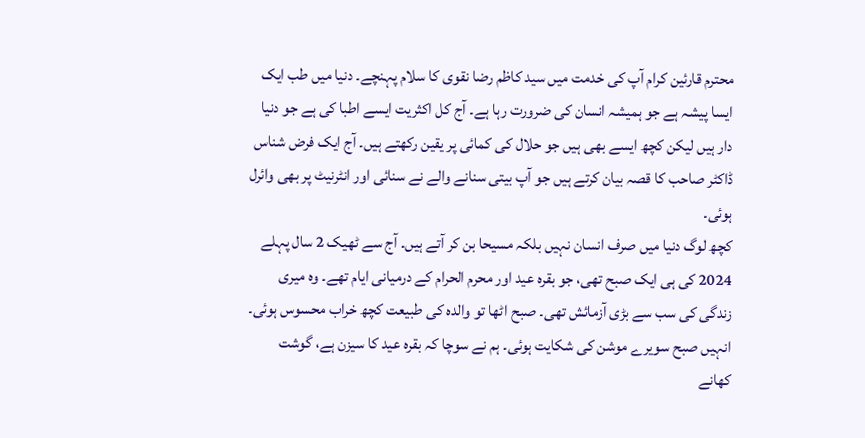محترم قارئین کرام آپ کی خدمت میں سید کاظم رضا نقوی کا سلام پہنچے۔ دنیا میں طب ایک ایسا پیشہ ہے جو ہمیشہ انسان کی ضرورت رہا ہے۔ آج کل اکثریت ایسے اطبا کی ہے جو دنیا دار ہیں لیکن کچھ ایسے بھی ہیں جو حلال کی کمائی پر یقین رکھتے ہیں۔ آج ایک فرض شناس ڈاکٹر صاحب کا قصہ بیان کرتے ہیں جو آپ بیتی سنانے والے نے سنائی اور انٹرنیٹ پر بھی وائرل ہوئی۔
کچھ لوگ دنیا میں صرف انسان نہیں بلکہ مسیحا بن کر آتے ہیں۔ آج سے ٹھیک 2 سال پہلے 2024 کی ہی ایک صبح تھی، جو بقرہ عید اور محرم الحرام کے درمیانی ایام تھے۔ وہ میری زندگی کی سب سے بڑی آزمائش تھی۔ صبح اٹھا تو والدہ کی طبیعت کچھ خراب محسوس ہوئی۔ انہیں صبح سویرے موشن کی شکایت ہوئی۔ ہم نے سوچا کہ بقرہ عید کا سیزن ہے، گوشت کھانے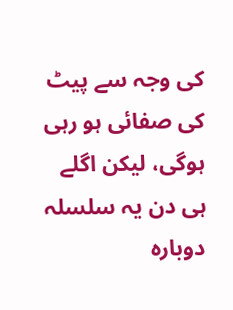کی وجہ سے پیٹ کی صفائی ہو رہی ہوگی، لیکن اگلے ہی دن یہ سلسلہ دوبارہ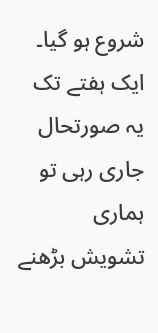شروع ہو گیا۔ ایک ہفتے تک یہ صورتحال جاری رہی تو ہماری تشویش بڑھنے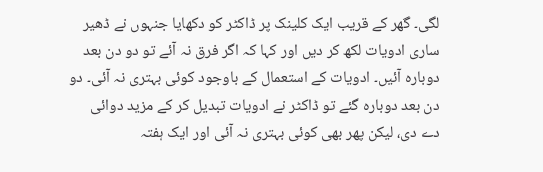لگی۔ گھر کے قریب ایک کلینک پر ڈاکٹر کو دکھایا جنہوں نے ڈھیر ساری ادویات لکھ کر دیں اور کہا کہ اگر فرق نہ آئے تو دو دن بعد دوبارہ آئیں۔ ادویات کے استعمال کے باوجود کوئی بہتری نہ آئی۔ دو دن بعد دوبارہ گئے تو ڈاکٹر نے ادویات تبدیل کر کے مزید دوائی دے دی، لیکن پھر بھی کوئی بہتری نہ آئی اور ایک ہفتہ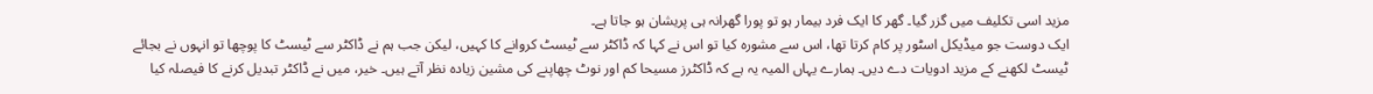مزید اسی تکلیف میں گزر گیا۔ گھر کا ایک فرد بیمار ہو تو پورا گھرانہ ہی پریشان ہو جاتا ہے۔
ایک دوست جو میڈیکل اسٹور پر کام کرتا تھا، اس سے مشورہ کیا تو اس نے کہا کہ ڈاکٹر سے ٹیسٹ کروانے کا کہیں، لیکن جب ہم نے ڈاکٹر سے ٹیسٹ کا پوچھا تو انہوں نے بجائے ٹیسٹ لکھنے کے مزید ادویات دے دیں۔ ہمارے یہاں المیہ یہ ہے کہ ڈاکٹرز مسیحا کم اور نوٹ چھاپنے کی مشین زیادہ نظر آتے ہیں۔ خیر، میں نے ڈاکٹر تبدیل کرنے کا فیصلہ کیا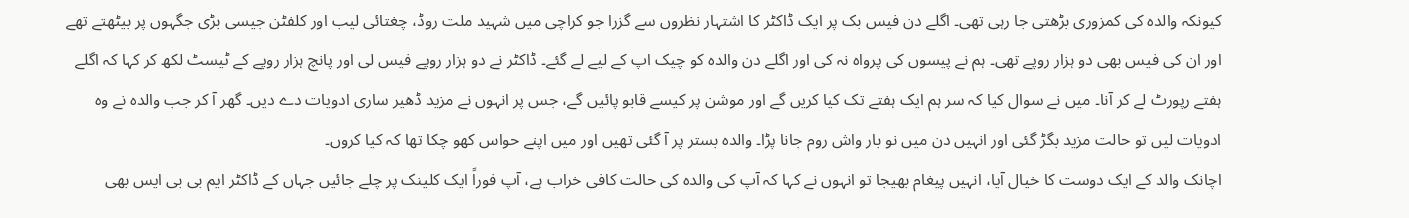کیونکہ والدہ کی کمزوری بڑھتی جا رہی تھی۔ اگلے دن فیس بک پر ایک ڈاکٹر کا اشتہار نظروں سے گزرا جو کراچی میں شہید ملت روڈ، چغتائی لیب اور کلفٹن جیسی بڑی جگہوں پر بیٹھتے تھے اور ان کی فیس بھی دو ہزار روپے تھی۔ ہم نے پیسوں کی پرواہ نہ کی اور اگلے دن والدہ کو چیک اپ کے لیے لے گئے۔ ڈاکٹر نے دو ہزار روپے فیس لی اور پانچ ہزار روپے کے ٹیسٹ لکھ کر کہا کہ اگلے ہفتے رپورٹ لے کر آنا۔ میں نے سوال کیا کہ سر ہم ایک ہفتے تک کیا کریں گے اور موشن پر کیسے قابو پائیں گے، جس پر انہوں نے مزید ڈھیر ساری ادویات دے دیں۔ گھر آ کر جب والدہ نے وہ ادویات لیں تو حالت مزید بگڑ گئی اور انہیں دن میں نو بار واش روم جانا پڑا۔ والدہ بستر پر آ گئی تھیں اور میں اپنے حواس کھو چکا تھا کہ کیا کروں۔
اچانک والد کے ایک دوست کا خیال آیا، انہیں پیغام بھیجا تو انہوں نے کہا کہ آپ کی والدہ کی حالت کافی خراب ہے، آپ فوراً ایک کلینک پر چلے جائیں جہاں کے ڈاکٹر ایم بی بی ایس بھی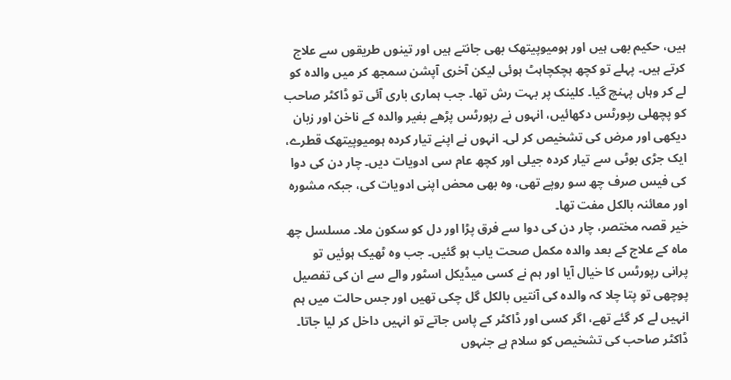ہیں، حکیم بھی ہیں اور ہومیوپیتھک بھی جانتے ہیں اور تینوں طریقوں سے علاج کرتے ہیں۔ پہلے تو کچھ ہچکچاہٹ ہوئی لیکن آخری آپشن سمجھ کر میں والدہ کو لے کر وہاں پہنچ گیا۔ کلینک پر بہت رش تھا۔ جب ہماری باری آئی تو ڈاکٹر صاحب کو پچھلی رپورٹس دکھائیں، انہوں نے رپورٹس پڑھے بغیر والدہ کے ناخن اور زبان دیکھی اور مرض کی تشخیص کر لی۔ انہوں نے اپنے تیار کردہ ہومیوپیتھک قطرے، ایک جڑی بوٹی سے تیار کردہ جیلی اور کچھ عام سی ادویات دیں۔ چار دن کی دوا کی فیس صرف چھ سو روپے تھی، وہ بھی محض اپنی ادویات کی، جبکہ مشورہ اور معائنہ بالکل مفت تھا۔
خیر قصہ مختصر، چار دن کی دوا سے فرق پڑا اور دل کو سکون ملا۔ مسلسل چھ ماہ کے علاج کے بعد والدہ مکمل صحت یاب ہو گئیں۔ جب وہ ٹھیک ہوئیں تو پرانی رپورٹس کا خیال آیا اور ہم نے کسی میڈیکل اسٹور والے سے ان کی تفصیل پوچھی تو پتا چلا کہ والدہ کی آنتیں بالکل گل چکی تھیں اور جس حالت میں ہم انہیں لے کر گئے تھے، اگر کسی اور ڈاکٹر کے پاس جاتے تو انہیں داخل کر لیا جاتا۔ ڈاکٹر صاحب کی تشخیص کو سلام ہے جنہوں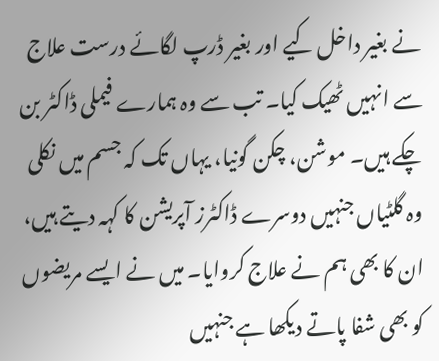نے بغیر داخل کیے اور بغیر ڈرپ لگائے درست علاج سے انہیں ٹھیک کیا۔ تب سے وہ ہمارے فیملی ڈاکٹر بن چکے ہیں۔ موشن، چکن گونیا، یہاں تک کہ جسم میں نکلی وہ گلٹیاں جنہیں دوسرے ڈاکٹرز آپریشن کا کہہ دیتے ہیں، ان کا بھی ہم نے علاج کروایا۔ میں نے ایسے مریضوں کو بھی شفا پاتے دیکھا ہے جنہیں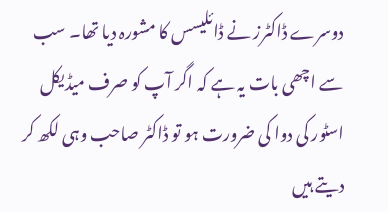دوسرے ڈاکٹرز نے ڈائلیسس کا مشورہ دیا تھا۔ سب سے اچھی بات یہ ہے کہ اگر آپ کو صرف میڈیکل اسٹور کی دوا کی ضرورت ہو تو ڈاکٹر صاحب وہی لکھ کر دیتے ہیں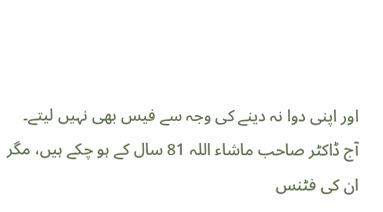اور اپنی دوا نہ دینے کی وجہ سے فیس بھی نہیں لیتے۔ آج ڈاکٹر صاحب ماشاء اللہ 81 سال کے ہو چکے ہیں، مگر ان کی فٹنس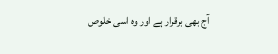آج بھی برقرار ہے اور وہ اسی خلوص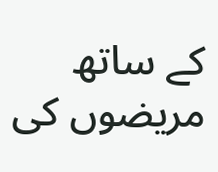کے ساتھ مریضوں کی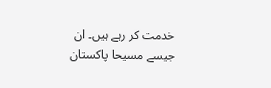خدمت کر رہے ہیں۔ ان جیسے مسیحا پاکستان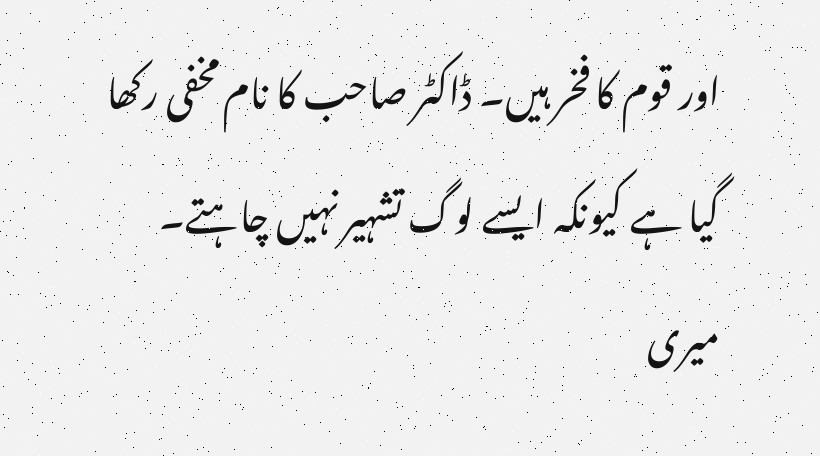اور قوم کا فخر ہیں۔ ڈاکٹر صاحب کا نام مخفی رکھا گیا ہے کیونکہ ایسے لوگ تشہیر نہیں چاہتے۔ میری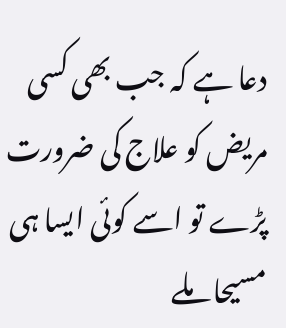دعا ہے کہ جب بھی کسی مریض کو علاج کی ضرورت پڑے تو اسے کوئی ایسا ہی مسیحا ملے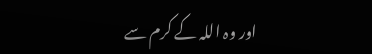اور وہ اللہ کے کرم سے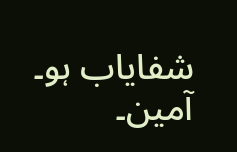شفایاب ہو۔ آمین۔